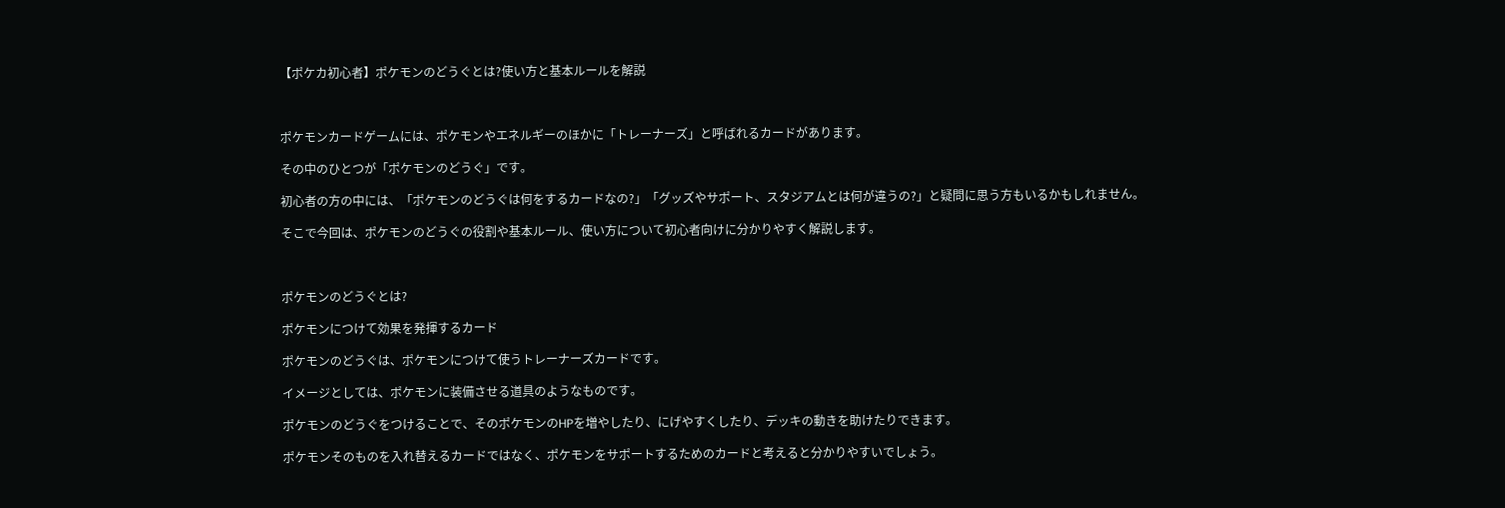【ポケカ初心者】ポケモンのどうぐとは?使い方と基本ルールを解説



ポケモンカードゲームには、ポケモンやエネルギーのほかに「トレーナーズ」と呼ばれるカードがあります。

その中のひとつが「ポケモンのどうぐ」です。

初心者の方の中には、「ポケモンのどうぐは何をするカードなの?」「グッズやサポート、スタジアムとは何が違うの?」と疑問に思う方もいるかもしれません。

そこで今回は、ポケモンのどうぐの役割や基本ルール、使い方について初心者向けに分かりやすく解説します。



ポケモンのどうぐとは?

ポケモンにつけて効果を発揮するカード

ポケモンのどうぐは、ポケモンにつけて使うトレーナーズカードです。

イメージとしては、ポケモンに装備させる道具のようなものです。

ポケモンのどうぐをつけることで、そのポケモンのHPを増やしたり、にげやすくしたり、デッキの動きを助けたりできます。

ポケモンそのものを入れ替えるカードではなく、ポケモンをサポートするためのカードと考えると分かりやすいでしょう。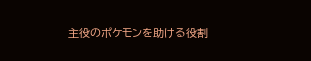主役のポケモンを助ける役割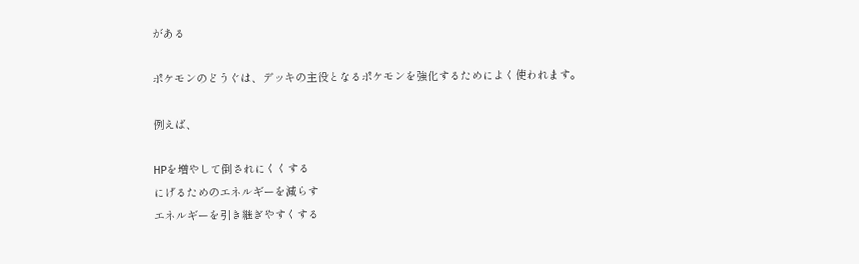がある

ポケモンのどうぐは、デッキの主役となるポケモンを強化するためによく使われます。

例えば、

HPを増やして倒されにくくする
にげるためのエネルギーを減らす
エネルギーを引き継ぎやすくする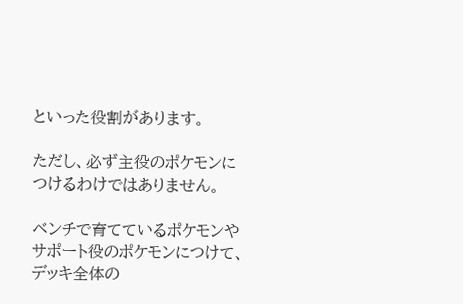といった役割があります。

ただし、必ず主役のポケモンにつけるわけではありません。

ベンチで育てているポケモンやサポート役のポケモンにつけて、デッキ全体の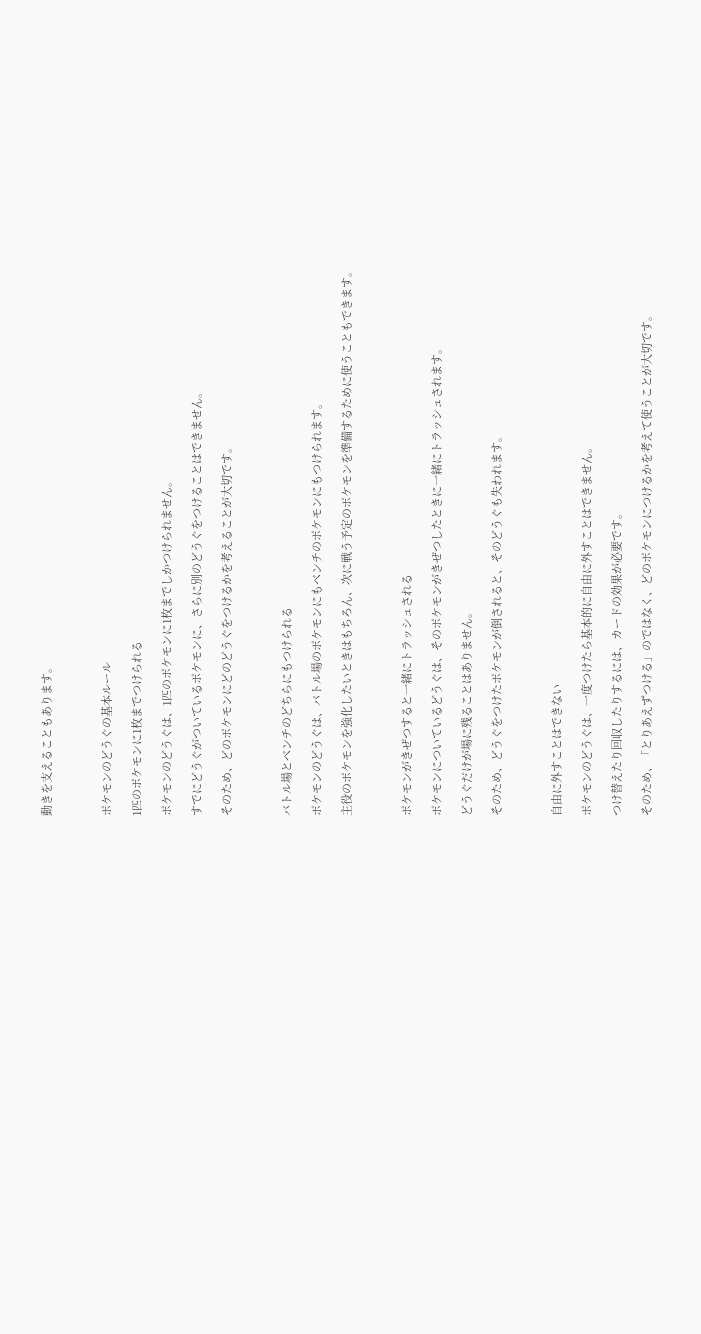動きを支えることもあります。



ポケモンのどうぐの基本ルール

1匹のポケモンに1枚までつけられる

ポケモンのどうぐは、1匹のポケモンに1枚までしかつけられません。

すでにどうぐがついているポケモンに、さらに別のどうぐをつけることはできません。

そのため、どのポケモンにどのどうぐをつけるかを考えることが大切です。



バトル場とベンチのどちらにもつけられる

ポケモンのどうぐは、バトル場のポケモンにもベンチのポケモンにもつけられます。

主役のポケモンを強化したいときはもちろん、次に戦う予定のポケモンを準備するために使うこともできます。



ポケモンがきぜつすると一緒にトラッシュされる

ポケモンについているどうぐは、そのポケモンがきぜつしたときに一緒にトラッシュされます。

どうぐだけが場に残ることはありません。

そのため、どうぐをつけたポケモンが倒されると、そのどうぐも失われます。



自由に外すことはできない

ポケモンのどうぐは、一度つけたら基本的に自由に外すことはできません。

つけ替えたり回収したりするには、カードの効果が必要です。

そのため、「とりあえずつける」のではなく、どのポケモンにつけるかを考えて使うことが大切です。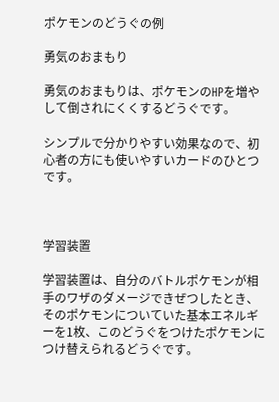ポケモンのどうぐの例

勇気のおまもり

勇気のおまもりは、ポケモンのHPを増やして倒されにくくするどうぐです。

シンプルで分かりやすい効果なので、初心者の方にも使いやすいカードのひとつです。



学習装置

学習装置は、自分のバトルポケモンが相手のワザのダメージできぜつしたとき、そのポケモンについていた基本エネルギーを1枚、このどうぐをつけたポケモンにつけ替えられるどうぐです。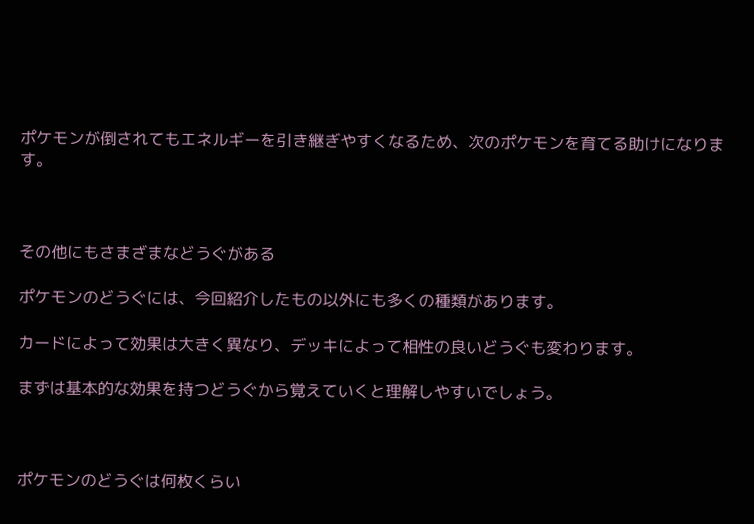ポケモンが倒されてもエネルギーを引き継ぎやすくなるため、次のポケモンを育てる助けになります。



その他にもさまざまなどうぐがある

ポケモンのどうぐには、今回紹介したもの以外にも多くの種類があります。

カードによって効果は大きく異なり、デッキによって相性の良いどうぐも変わります。

まずは基本的な効果を持つどうぐから覚えていくと理解しやすいでしょう。



ポケモンのどうぐは何枚くらい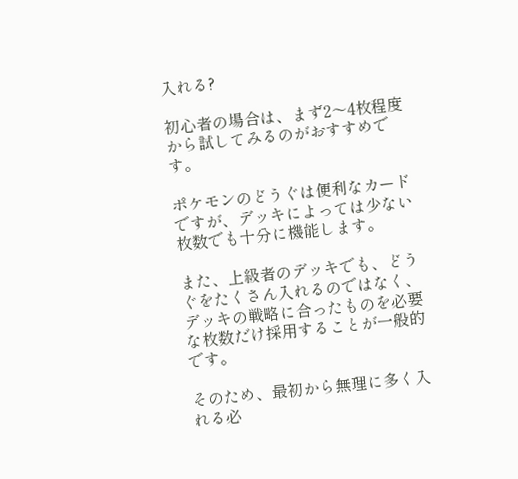入れる?

初心者の場合は、まず2〜4枚程度から試してみるのがおすすめです。

ポケモンのどうぐは便利なカードですが、デッキによっては少ない枚数でも十分に機能します。

また、上級者のデッキでも、どうぐをたくさん入れるのではなく、デッキの戦略に合ったものを必要な枚数だけ採用することが一般的です。

そのため、最初から無理に多く入れる必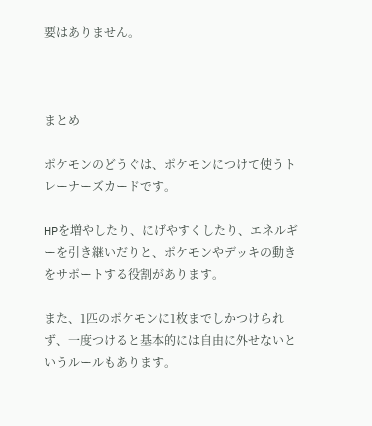要はありません。



まとめ

ポケモンのどうぐは、ポケモンにつけて使うトレーナーズカードです。

HPを増やしたり、にげやすくしたり、エネルギーを引き継いだりと、ポケモンやデッキの動きをサポートする役割があります。

また、1匹のポケモンに1枚までしかつけられず、一度つけると基本的には自由に外せないというルールもあります。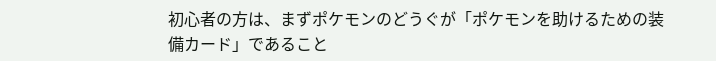初心者の方は、まずポケモンのどうぐが「ポケモンを助けるための装備カード」であること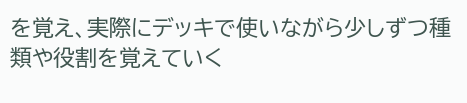を覚え、実際にデッキで使いながら少しずつ種類や役割を覚えていく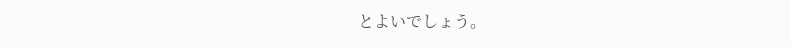とよいでしょう。